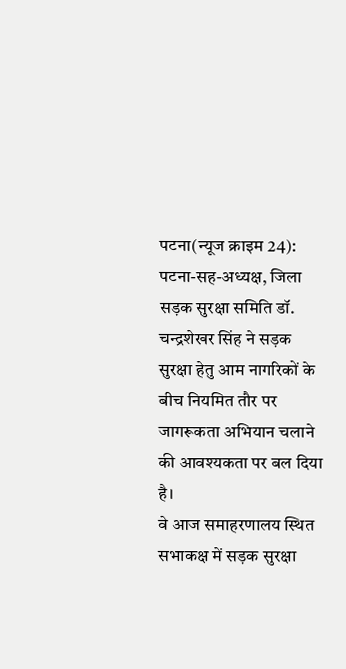पटना(न्यूज क्राइम 24): पटना-सह-अध्यक्ष, जिला सड़क सुरक्षा समिति डॉ. चन्द्रशेखर सिंह ने सड़क सुरक्षा हेतु आम नागरिकों के बीच नियमित तौर पर जागरूकता अभियान चलाने की आवश्यकता पर बल दिया है।
वे आज समाहरणालय स्थित सभाकक्ष में सड़क सुरक्षा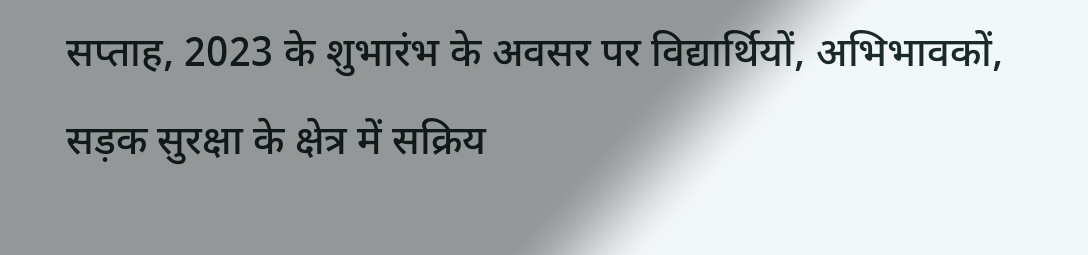सप्ताह, 2023 के शुभारंभ के अवसर पर विद्यार्थियों, अभिभावकों, सड़क सुरक्षा के क्षेत्र में सक्रिय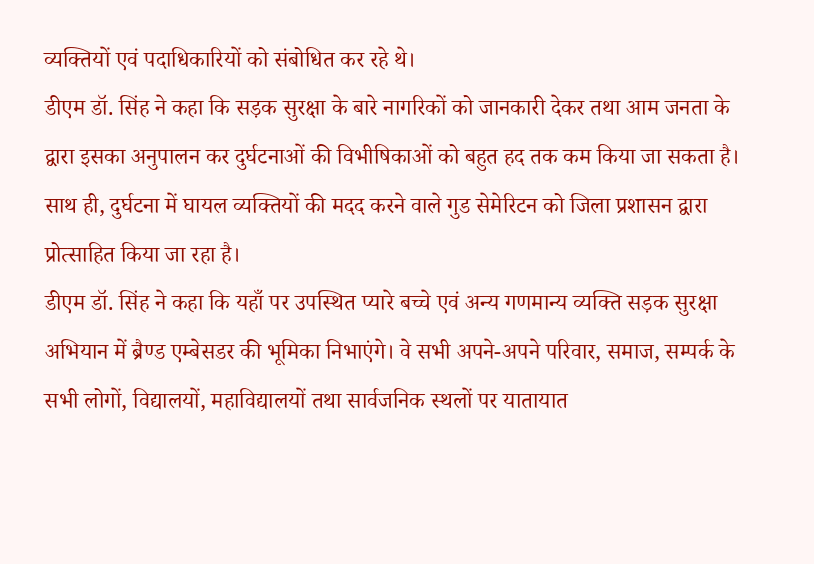व्यक्तियों एवं पदाधिकारियों को संबोधित कर रहे थे।
डीएम डॉ. सिंह ने कहा कि सड़क सुरक्षा के बारे नागरिकों को जानकारी देकर तथा आम जनता के द्वारा इसका अनुपालन कर दुर्घटनाओं की विभीषिकाओं को बहुत हद तक कम किया जा सकता है। साथ ही, दुर्घटना में घायल व्यक्तियों की मदद करने वाले गुड सेमेरिटन को जिला प्रशासन द्वारा प्रोत्साहित किया जा रहा है।
डीएम डॉ. सिंह ने कहा कि यहाँ पर उपस्थित प्यारे बच्चे एवं अन्य गणमान्य व्यक्ति सड़क सुरक्षा अभियान में ब्रैण्ड एम्बेसडर की भूमिका निभाएंगे। वे सभी अपने-अपने परिवार, समाज, सम्पर्क के सभी लोगों, विद्यालयों, महाविद्यालयों तथा सार्वजनिक स्थलों पर यातायात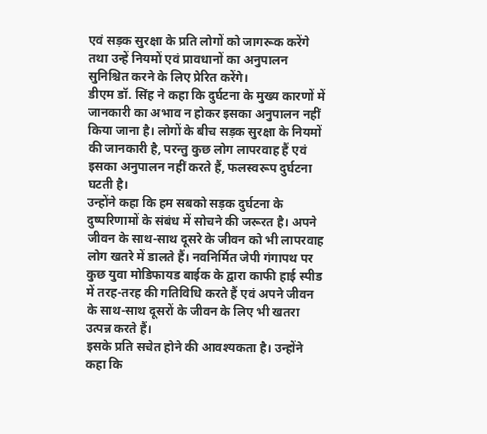एवं सड़क सुरक्षा के प्रति लोगों को जागरूक करेंगे तथा उन्हें नियमों एवं प्रावधानों का अनुपालन सुनिश्चित करने के लिए प्रेरित करेंगे।
डीएम डॉ. सिंह ने कहा कि दुर्घटना के मुख्य कारणों में जानकारी का अभाव न होकर इसका अनुपालन नहीं किया जाना है। लोगों के बीच सड़क सुरक्षा के नियमों की जानकारी है, परन्तु कुछ लोग लापरवाह हैं एवं इसका अनुपालन नहीं करते हैं, फलस्वरूप दुर्घटना घटती है।
उन्होंने कहा कि हम सबको सड़क दुर्घटना के दुष्परिणामों के संबंध में सोचने की जरूरत है। अपने जीवन के साथ-साथ दूसरे के जीवन को भी लापरवाह लोग खतरे में डालते हैं। नवनिर्मित जेपी गंगापथ पर कुछ युवा मोडिफायड बाईक के द्वारा काफी हाई स्पीड में तरह-तरह की गतिविधि करते हैं एवं अपने जीवन के साथ-साथ दूसरों के जीवन के लिए भी खतरा उत्पन्न करते हैं।
इसके प्रति सचेत होने की आवश्यकता है। उन्होंने कहा कि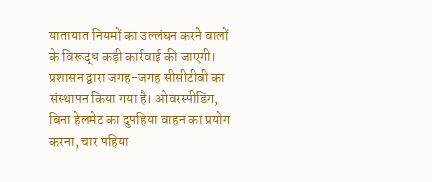यातायात नियमों का उल्लंघन करने वालों के विरूद्ध कड़ी कार्रवाई की जाएगी। प्रशासन द्वारा जगह-जगह सीसीटीवी का संस्थापन किया गया है। ओवरस्पीडिंग, बिना हेलमेट का दुपहिया वाहन का प्रयोग करना, चार पहिया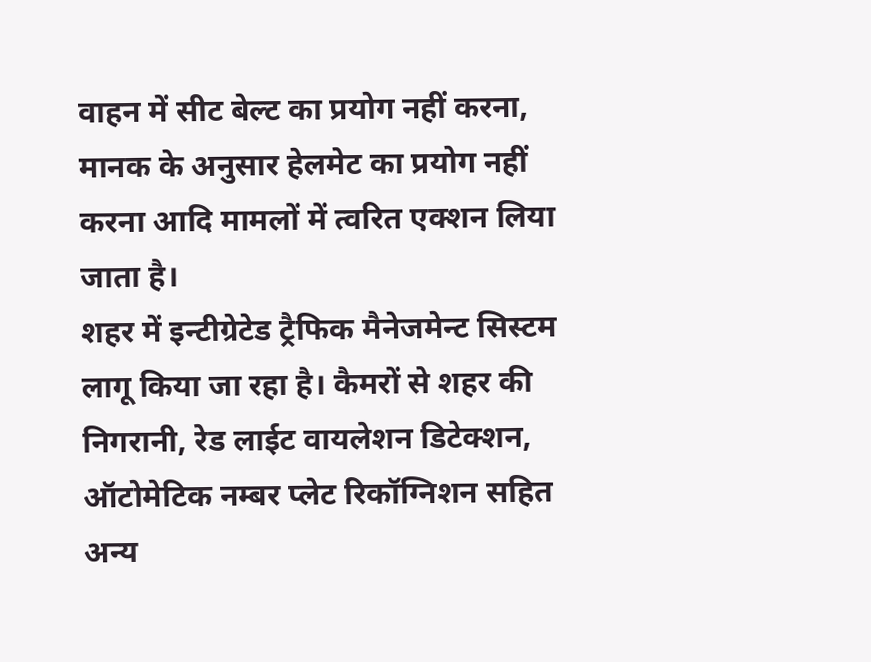वाहन में सीट बेल्ट का प्रयोग नहीं करना, मानक के अनुसार हेलमेट का प्रयोग नहीं करना आदि मामलों में त्वरित एक्शन लिया जाता है।
शहर में इन्टीग्रेटेड ट्रैफिक मैनेजमेन्ट सिस्टम लागू किया जा रहा है। कैमरों से शहर की निगरानी, रेड लाईट वायलेशन डिटेक्शन, ऑटोमेटिक नम्बर प्लेट रिकॉग्निशन सहित अन्य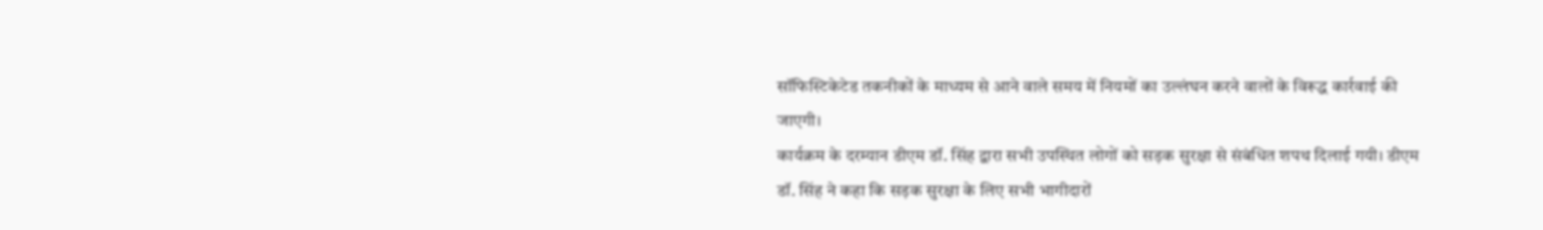सॉफिस्टिकेटेड तकनीकों के माध्यम से आने वाले समय में नियमों का उल्लंघन करने वालों के विरूद्ध कार्रवाई की जाएगी।
कार्यक्रम के दरम्यान डीएम डॉ. सिंह द्वारा सभी उपस्थित लोगों को सड़क सुरक्षा से संबंधित शपथ दिलाई गयी। डीएम डॉ. सिंह ने कहा कि सड़क सुरक्षा के लिए सभी भागीदारों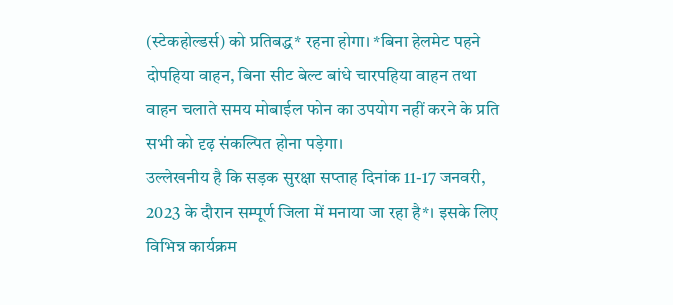(स्टेकहोल्डर्स) को प्रतिबद्ध* रहना होगा। *बिना हेलमेट पहने दोपहिया वाहन, बिना सीट बेल्ट बांधे चारपहिया वाहन तथा वाहन चलाते समय मोबाईल फोन का उपयोग नहीं करने के प्रति सभी को दृढ़ संकल्पित होना पड़ेगा।
उल्लेखनीय है कि सड़क सुरक्षा सप्ताह दिनांक 11-17 जनवरी, 2023 के दौरान सम्पूर्ण जिला में मनाया जा रहा है*। इसके लिए विभिन्न कार्यक्रम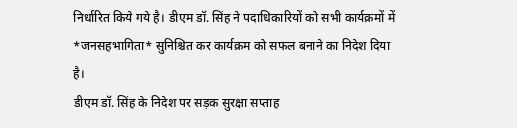निर्धारित किये गये है। डीएम डॉ. सिंह ने पदाधिकारियों को सभी कार्यक्रमों में *जनसहभागिता* सुनिश्चित कर कार्यक्रम को सफल बनाने का निदेश दिया है।
डीएम डॉ. सिंह के निदेश पर सड़क सुरक्षा सप्ताह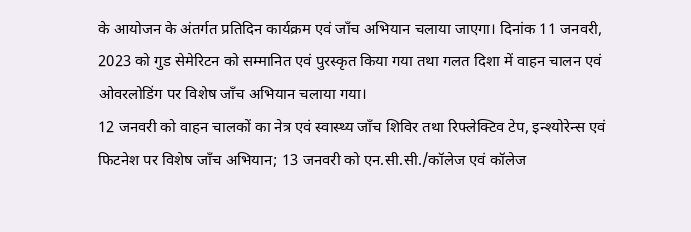के आयोजन के अंतर्गत प्रतिदिन कार्यक्रम एवं जाँच अभियान चलाया जाएगा। दिनांक 11 जनवरी, 2023 को गुड सेमेरिटन को सम्मानित एवं पुरस्कृत किया गया तथा गलत दिशा में वाहन चालन एवं ओवरलोडिंग पर विशेष जाँच अभियान चलाया गया।
12 जनवरी को वाहन चालकों का नेत्र एवं स्वास्थ्य जाँच शिविर तथा रिफ्लेक्टिव टेप, इन्श्योरेन्स एवं फिटनेश पर विशेष जाँच अभियान; 13 जनवरी को एन.सी.सी./कॉलेज एवं कॉलेज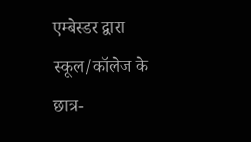एम्बेस्डर द्वारा स्कूल/कॉलेज के छात्र-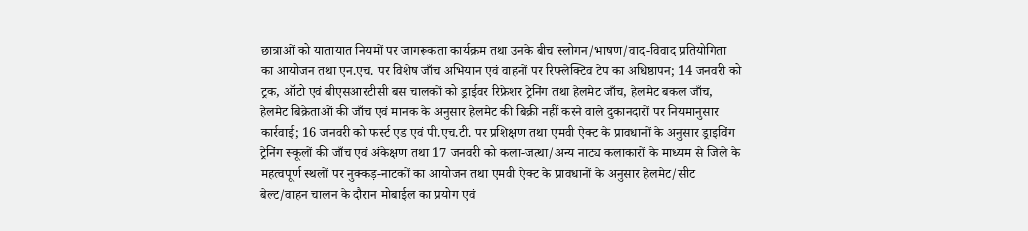छात्राओं को यातायात नियमों पर जागरूकता कार्यक्रम तथा उनके बीच स्लोगन/भाषण/वाद-विवाद प्रतियोगिता का आयोजन तथा एन.एच. पर विशेष जाँच अभियान एवं वाहनों पर रिफ्लेक्टिव टेप का अधिष्ठापन; 14 जनवरी को ट्रक, ऑटो एवं बीएसआरटीसी बस चालकों को ड्राईवर रिफ्रेशर ट्रेनिंग तथा हेलमेट जाँच, हेलमेट बकल जाँच, हेलमेट बिक्रेताओं की जाँच एवं मानक के अनुसार हेलमेट की बिक्री नहीं करने वाले दुकानदारों पर नियमानुसार कार्रवाई; 16 जनवरी को फर्स्ट एड एवं पी.एच.टी. पर प्रशिक्षण तथा एमवी ऐक्ट के प्रावधानों के अनुसार ड्राइविंग ट्रेनिंग स्कूलों की जाँच एवं अंकेक्षण तथा 17 जनवरी को कला-जत्था/अन्य नाट्य कलाकारों के माध्यम से जिले के महत्वपूर्ण स्थलों पर नुक्कड़-नाटकों का आयोजन तथा एमवी ऐक्ट के प्रावधानों के अनुसार हेलमेट/सीट बेल्ट/वाहन चालन के दौरान मोबाईल का प्रयोग एवं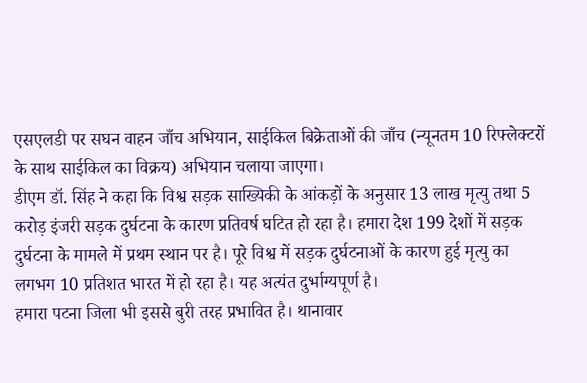एसएलडी पर सघन वाहन जाँच अभियान, साईकिल बिक्रेताओं की जाँच (न्यूनतम 10 रिफ्लेक्टरों के साथ साईकिल का विक्रय) अभियान चलाया जाएगा।
डीएम डॉ. सिंह ने कहा कि विश्व सड़क साख्यिकी के आंकड़ों के अनुसार 13 लाख मृत्यु तथा 5 करोड़ इंजरी सड़क दुर्घटना के कारण प्रतिवर्ष घटित हो रहा है। हमारा देश 199 देशों में सड़क दुर्घटना के मामले में प्रथम स्थान पर है। पूरे विश्व में सड़क दुर्घटनाओं के कारण हुई मृत्यु का लगभग 10 प्रतिशत भारत में हो रहा है। यह अत्यंत दुर्भाग्यपूर्ण है।
हमारा पटना जिला भी इससे बुरी तरह प्रभावित है। थानावार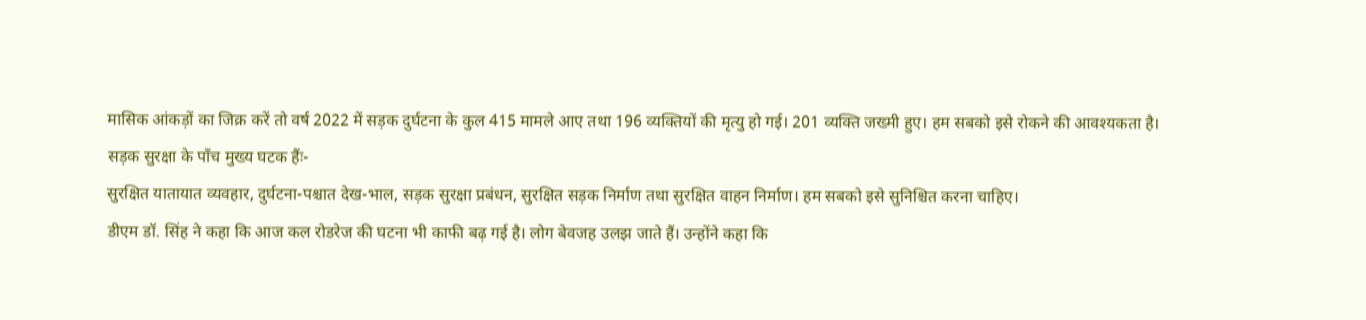मासिक आंकड़ों का जिक्र करें तो वर्ष 2022 में सड़क दुर्घटना के कुल 415 मामले आए तथा 196 व्यक्तियों की मृत्यु हो गई। 201 व्यक्ति जख्मी हुए। हम सबको इसे रोकने की आवश्यकता है।
सड़क सुरक्षा के पाँच मुख्य घटक हैंः-
सुरक्षित यातायात व्यवहार, दुर्घटना-पश्चात देख-भाल, सड़क सुरक्षा प्रबंधन, सुरक्षित सड़क निर्माण तथा सुरक्षित वाहन निर्माण। हम सबको इसे सुनिश्चित करना चाहिए।
डीएम डॉ. सिंह ने कहा कि आज कल रोडरेज की घटना भी काफी बढ़ गई है। लोग बेवजह उलझ जाते हैं। उन्होंने कहा कि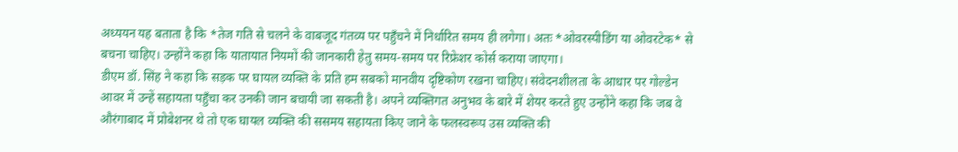अध्ययन यह बताता है कि *तेज गति से चलने के वाबजूद गंतव्य पर पहुँचने में निर्धारित समय ही लगेगा। अतः *ओवरस्पीडिंग या ओवरटेक* से बचना चाहिए। उन्होंने कहा कि यातायात नियमों की जानकारी हेतु समय-समय पर रिफ्रेशर कोर्स कराया जाएगा।
डीएम डॉ. सिंह ने कहा कि सड़क पर घायल व्यक्ति के प्रति हम सबको मानवीय दृष्टिकोण रखना चाहिए। संवेदनशीलता के आधार पर गोल्डेन आवर में उन्हें सहायता पहुँचा कर उनकी जान बचायी जा सकती है। अपने व्यक्तिगत अनुभव के बारे में शेयर करते हुए उन्होंने कहा कि जब वे औरंगाबाद में प्रोबेशनर थे तो एक घायल व्यक्ति की ससमय सहायता किए जाने के फलस्वरूप उस व्यक्ति की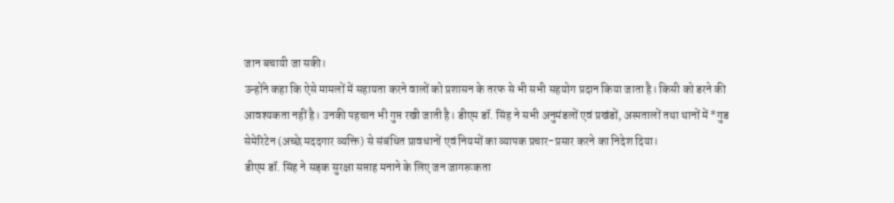जान बचायी जा सकी।
उन्होंने कहा कि ऐसे मामलों में सहायता करने वालों को प्रशासन के तरफ से भी सभी सहयोग प्रदान किया जाता है। किसी को डरने की आवश्यकता नहीं है। उनकी पहचान भी गुप्त रखी जाती है। डीएम डॉ. सिंह ने सभी अनुमंडलों एवं प्रखंडों, अस्पतालों तथा थानों में *गुड सेमेरिटेन (अच्छे मददगार व्यक्ति) से संबंधित प्रावधानों एवं नियमों का व्यापक प्रचार-प्रसार करने का निदेश दिया।
डीएम डॉ. सिंह ने सड़क सुरक्षा सप्ताह मनाने के लिए जन जागरूकता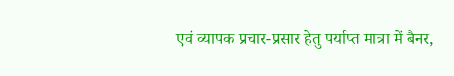एवं व्यापक प्रचार-प्रसार हेतु पर्याप्त मात्रा में बैनर,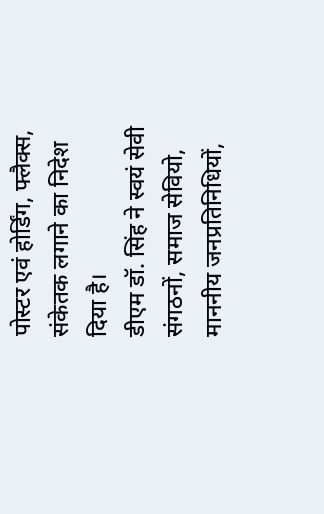पोस्टर एवं होर्डिंग, फ्लैक्स, संकेतक लगाने का निदेश दिया है।
डीएम डॉ. सिंह ने स्वयं सेवी संगठनों, समाज सेवियो, माननीय जनप्रतिनिधियों,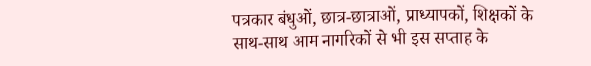पत्रकार बंधुओं, छात्र-छात्राओं, प्राध्यापकों, शिक्षकों के साथ-साथ आम नागरिकों से भी इस सप्ताह के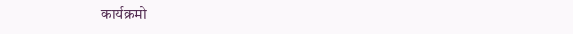कार्यक्रमो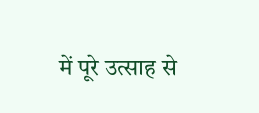में पूरे उत्साह से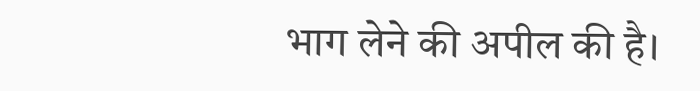भाग लेने की अपील की है।